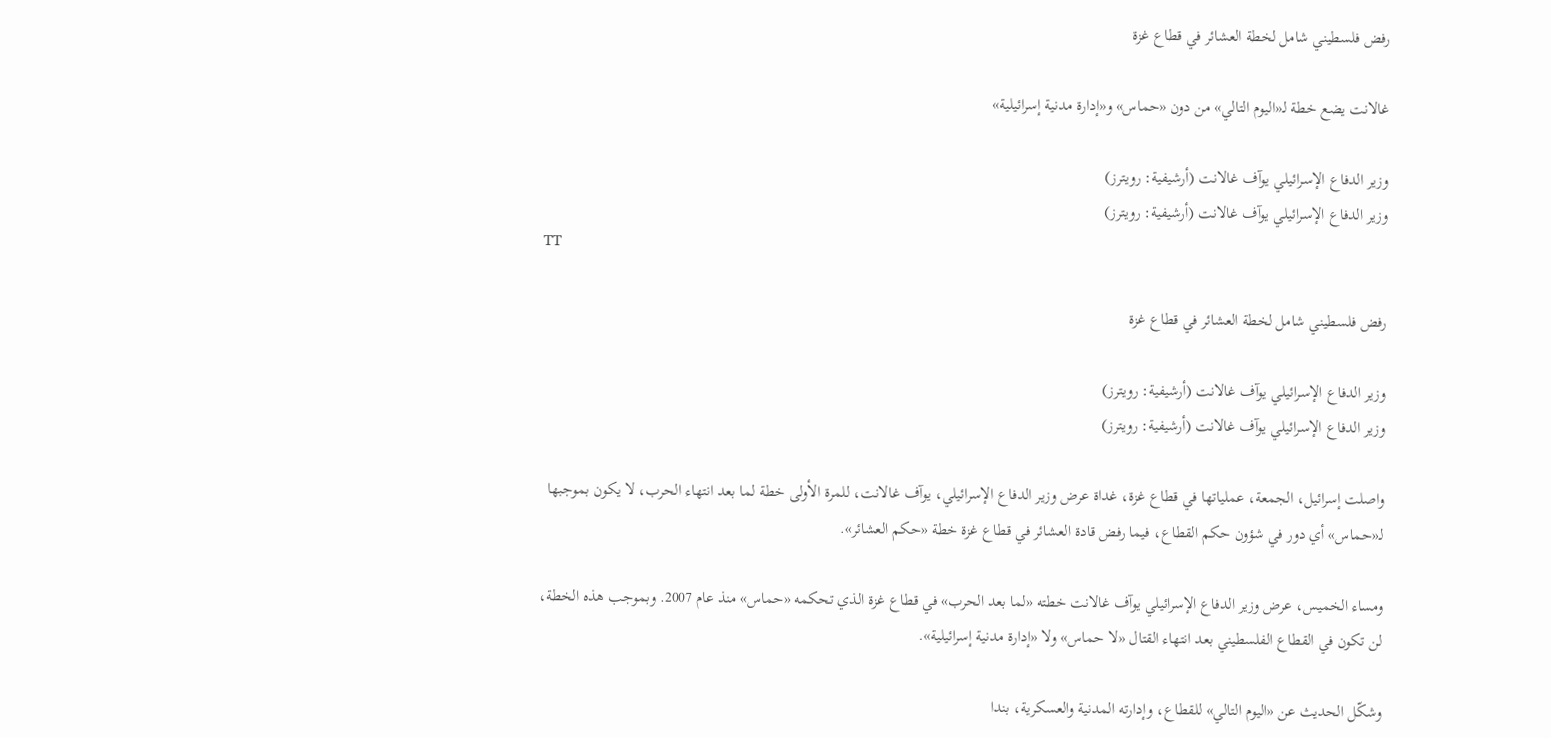رفض فلسطيني شامل لخطة العشائر في قطاع غزة

غالانت يضع خطة لـ«اليوم التالي» من دون «حماس» و«إدارة مدنية إسرائيلية»

وزير الدفاع الإسرائيلي يوآف غالانت (أرشيفية: رويترز)
وزير الدفاع الإسرائيلي يوآف غالانت (أرشيفية: رويترز)
TT

رفض فلسطيني شامل لخطة العشائر في قطاع غزة

وزير الدفاع الإسرائيلي يوآف غالانت (أرشيفية: رويترز)
وزير الدفاع الإسرائيلي يوآف غالانت (أرشيفية: رويترز)

واصلت إسرائيل، الجمعة، عملياتها في قطاع غزة، غداة عرض وزير الدفاع الإسرائيلي، يوآف غالانت، للمرة الأولى خطة لما بعد انتهاء الحرب، لا يكون بموجبها لـ«حماس» أي دور في شؤون حكم القطاع، فيما رفض قادة العشائر في قطاع غزة خطة «حكم العشائر».

ومساء الخميس، عرض وزير الدفاع الإسرائيلي يوآف غالانت خطته «لما بعد الحرب» في قطاع غزة الذي تحكمه «حماس» منذ عام 2007. وبموجب هذه الخطة، لن تكون في القطاع الفلسطيني بعد انتهاء القتال «لا حماس» ولا «إدارة مدنية إسرائيلية».

وشكّل الحديث عن «اليوم التالي» للقطاع، وإدارته المدنية والعسكرية، بندا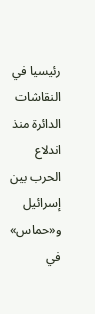رئيسيا في النقاشات الدائرة منذ اندلاع الحرب بين إسرائيل و«حماس» في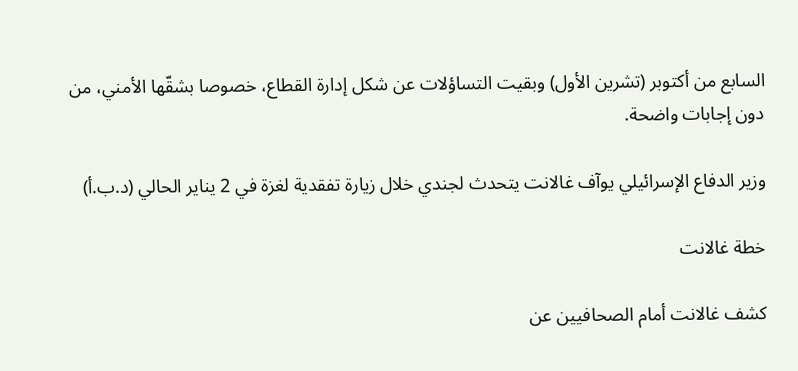السابع من أكتوبر (تشرين الأول) وبقيت التساؤلات عن شكل إدارة القطاع، خصوصا بشقّها الأمني، من دون إجابات واضحة.

وزير الدفاع الإسرائيلي يوآف غالانت يتحدث لجندي خلال زيارة تفقدية لغزة في 2 يناير الحالي (د.ب.أ)

خطة غالانت

كشف غالانت أمام الصحافيين عن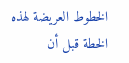الخطوط العريضة لهذه الخطة قبل أن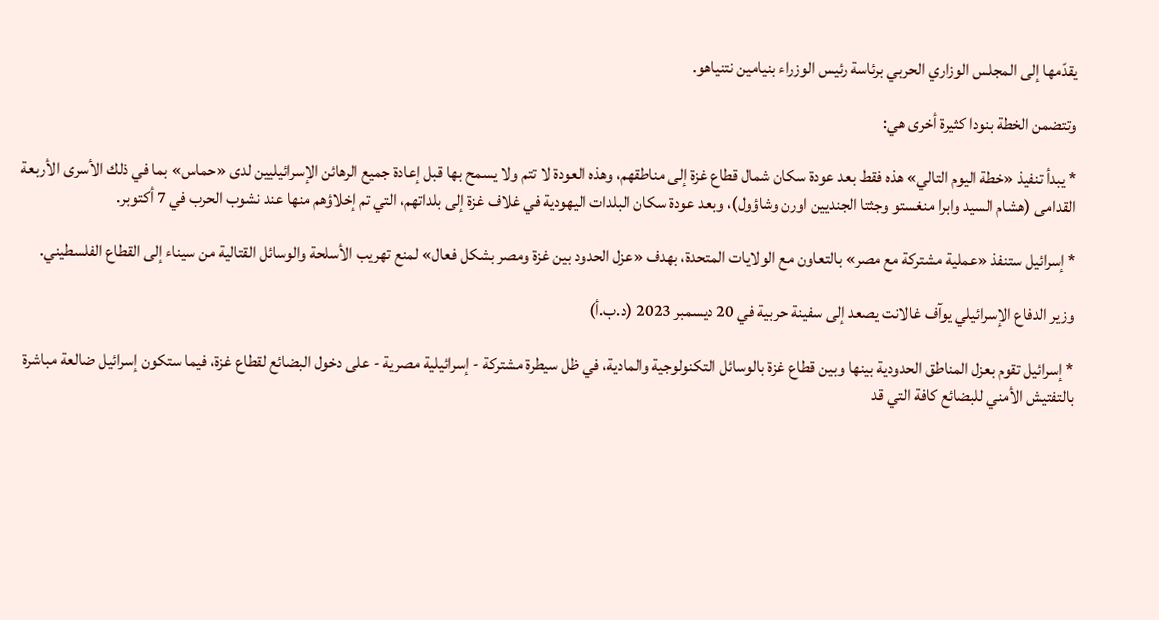يقدّمها إلى المجلس الوزاري الحربي برئاسة رئيس الوزراء بنيامين نتنياهو.

وتتضمن الخطة بنودا كثيرة أخرى هي:

* يبدأ تنفيذ «خطة اليوم التالي» هذه فقط بعد عودة سكان شمال قطاع غزة إلى مناطقهم، وهذه العودة لا تتم ولا يسمح بها قبل إعادة جميع الرهائن الإسرائيليين لدى «حماس» بما في ذلك الأسرى الأربعة القدامى (هشام السيد وابرا منغستو وجثتا الجنديين اورن وشاؤول)، وبعد عودة سكان البلدات اليهودية في غلاف غزة إلى بلداتهم، التي تم إخلاؤهم منها عند نشوب الحرب في 7 أكتوبر.

* إسرائيل ستنفذ «عملية مشتركة مع مصر» بالتعاون مع الولايات المتحدة، بهدف «عزل الحدود بين غزة ومصر بشكل فعال» لمنع تهريب الأسلحة والوسائل القتالية من سيناء إلى القطاع الفلسطيني.

وزير الدفاع الإسرائيلي يوآف غالانت يصعد إلى سفينة حربية في 20 ديسمبر 2023 (د.ب.أ)

* إسرائيل تقوم بعزل المناطق الحدودية بينها وبين قطاع غزة بالوسائل التكنولوجية والمادية، في ظل سيطرة مشتركة - إسرائيلية مصرية - على دخول البضائع لقطاع غزة، فيما ستكون إسرائيل ضالعة مباشرة بالتفتيش الأمني للبضائع كافة التي قد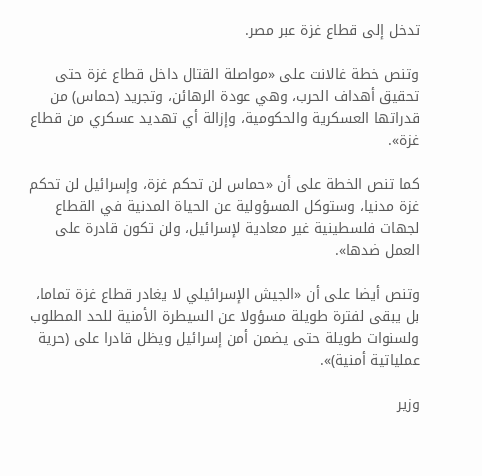تدخل إلى قطاع غزة عبر مصر.

وتنص خطة غالانت على «مواصلة القتال داخل قطاع غزة حتى تحقيق أهداف الحرب، وهي عودة الرهائن، وتجريد (حماس) من قدراتها العسكرية والحكومية، وإزالة أي تهديد عسكري من قطاع غزة».

كما تنص الخطة على أن «حماس لن تحكم غزة، وإسرائيل لن تحكم غزة مدنيا، وستوكل المسؤولية عن الحياة المدنية في القطاع لجهات فلسطينية غير معادية لإسرائيل، ولن تكون قادرة على العمل ضدها».

وتنص أيضا على أن «الجيش الإسرائيلي لا يغادر قطاع غزة تماما، بل يبقى لفترة طويلة مسؤولا عن السيطرة الأمنية للحد المطلوب ولسنوات طويلة حتى يضمن أمن إسرائيل ويظل قادرا على (حرية عملياتية أمنية)».

وزير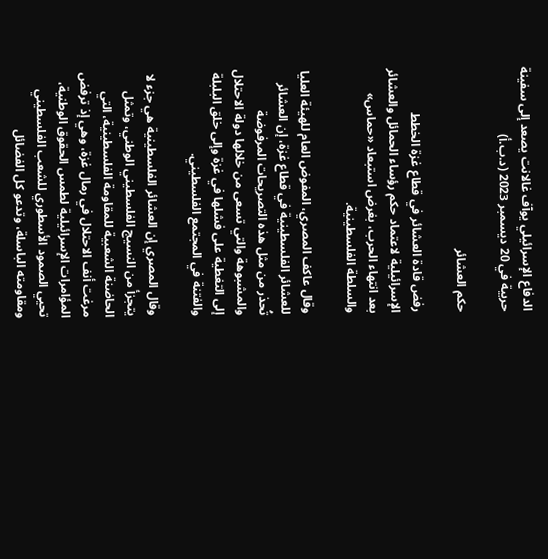الدفاع الإسرائيلي يوآف غالانت يصعد إلى سفينة حربية في 20 ديسمبر 2023 (د.ب.أ)

حكم العشائر

رفض قادة العشائر في قطاع غزة الخطط الإسرائيلية لاعتماد حكم رؤساء الحمائل والعشائر بعد انتهاء الحرب، بغرض استبعاد «حماس» والسلطة الفلسطينية.

وقال عاكف المصري، المفوض العام للهيئة العليا للعشائر الفلسطينية في قطاع غزة، إن العشائر تُحذر من مثل هذه التصريحات المرفوضة والمشبوهة والتي تسعى من خلالها دولة الاحتلال إلى التغطية على فشلها في غزة وإلى خلق البلبلة والفتنة في المجتمع الفلسطيني.

وقال المصري إن العشائر الفلسطينية هي جزء لا يتجزأ من النسيج الفلسطيني الوطني، وتمثل الحاضنة الشعبية للمقاومة الفلسطينية، التي مرغت أنف الاحتلال في رمال غزة، وهي إذ ترفض المؤامرات الإسرائيلية لطمس الحقوق الوطنية، تحيي الصمود الأسطوري للشعب الفلسطيني ومقاومته الباسلة، وتدعو كل الفضائل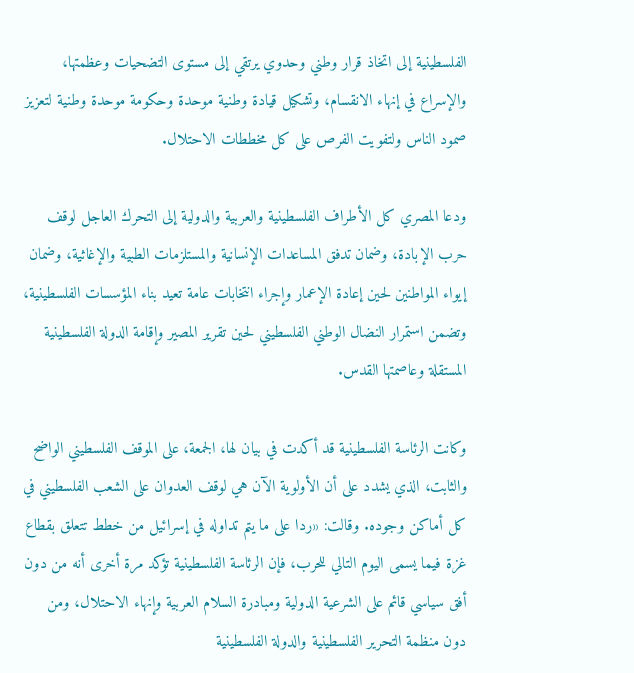الفلسطينية إلى اتخاذ قرار وطني وحدوي يرتقي إلى مستوى التضحيات وعظمتها، والإسراع في إنهاء الانقسام، وتشكيل قيادة وطنية موحدة وحكومة موحدة وطنية لتعزيز صمود الناس ولتفويت الفرص على كل مخططات الاحتلال.

ودعا المصري كل الأطراف الفلسطينية والعربية والدولية إلى التحرك العاجل لوقف حرب الإبادة، وضمان تدفق المساعدات الإنسانية والمستلزمات الطبية والإغاثية، وضمان إيواء المواطنين لحين إعادة الإعمار وإجراء انتخابات عامة تعيد بناء المؤسسات الفلسطينية، وتضمن استمرار النضال الوطني الفلسطيني لحين تقرير المصير وإقامة الدولة الفلسطينية المستقلة وعاصمتها القدس.

وكانت الرئاسة الفلسطينية قد أكدت في بيان لها، الجمعة، على الموقف الفلسطيني الواضح والثابت، الذي يشدد على أن الأولوية الآن هي لوقف العدوان على الشعب الفلسطيني في كل أماكن وجوده. وقالت: «ردا على ما يتم تداوله في إسرائيل من خطط تتعلق بقطاع غزة فيما يسمى اليوم التالي للحرب، فإن الرئاسة الفلسطينية تؤكد مرة أخرى أنه من دون أفق سياسي قائم على الشرعية الدولية ومبادرة السلام العربية وإنهاء الاحتلال، ومن دون منظمة التحرير الفلسطينية والدولة الفلسطينية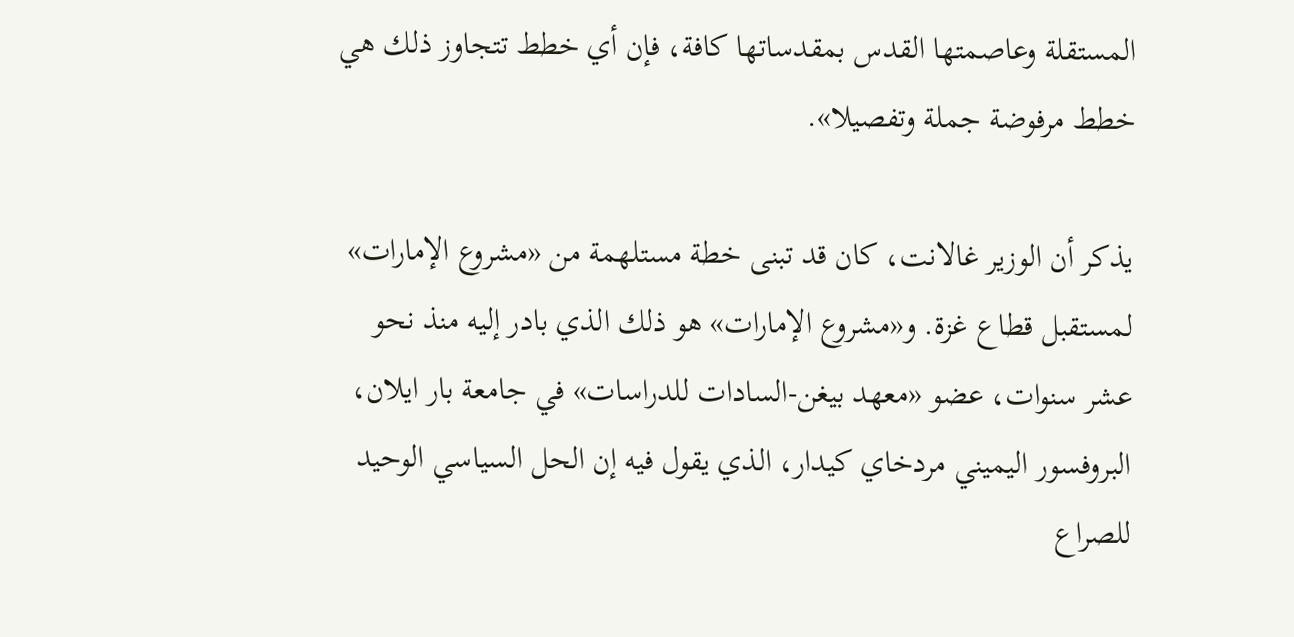المستقلة وعاصمتها القدس بمقدساتها كافة، فإن أي خطط تتجاوز ذلك هي خطط مرفوضة جملة وتفصيلا».

يذكر أن الوزير غالانت، كان قد تبنى خطة مستلهمة من «مشروع الإمارات» لمستقبل قطاع غزة. و«مشروع الإمارات» هو ذلك الذي بادر إليه منذ نحو عشر سنوات، عضو «معهد بيغن-السادات للدراسات» في جامعة بار ايلان، البروفسور اليميني مردخاي كيدار، الذي يقول فيه إن الحل السياسي الوحيد للصراع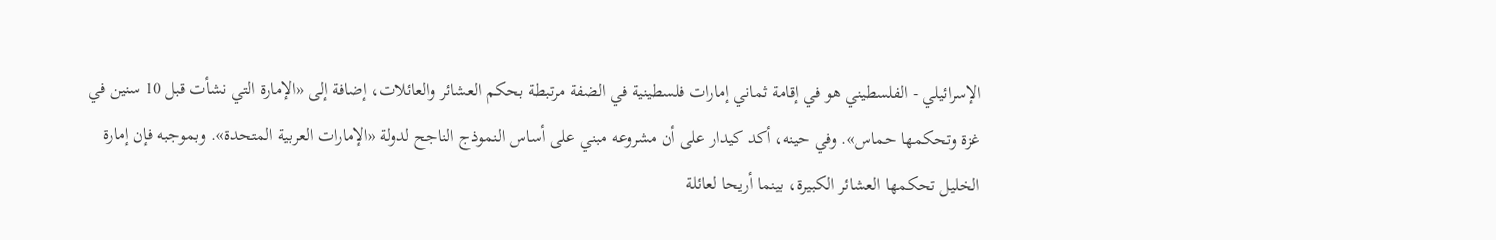الإسرائيلي - الفلسطيني هو في إقامة ثماني إمارات فلسطينية في الضفة مرتبطة بحكم العشائر والعائلات، إضافة إلى «الإمارة التي نشأت قبل 10 سنين في غزة وتحكمها حماس». وفي حينه، أكد كيدار على أن مشروعه مبني على أساس النموذج الناجح لدولة «الإمارات العربية المتحدة». وبموجبه فإن إمارة الخليل تحكمها العشائر الكبيرة، بينما أريحا لعائلة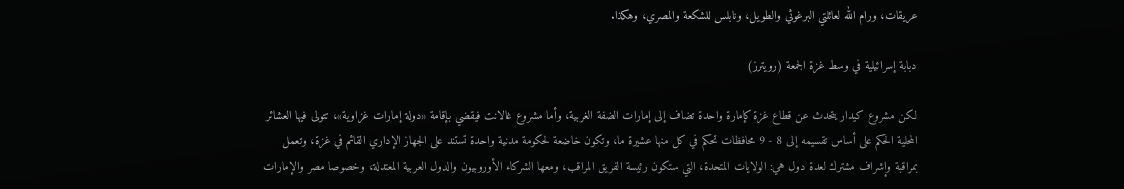عريقات، ورام الله لعائلتي البرغوثي والطويل، ونابلس للشكعة والمصري، وهكذا.

دبابة إسرائيلية في وسط غزة الجمعة (رويترز)

لكن مشروع كيدار يتحدث عن قطاع غزة كإمارة واحدة تضاف إلى إمارات الضفة الغربية، وأما مشروع غالانت فيقضي بإقامة «دولة إمارات غزاوية»، تتولى فيها العشائر المحلية الحكم على أساس تقسيمه إلى 8 - 9 محافظات تحكم في كل منها عشيرة ما، وتكون خاضعة لحكومة مدنية واحدة تستند على الجهاز الإداري القائم في غزة، وتعمل بمراقبة وإشراف مشترك لعدة دول هي: الولايات المتحدة، التي ستكون رئيسة الفريق المراقب، ومعها الشركاء الأوروبيون والدول العربية المعتدلة، وخصوصا مصر والإمارات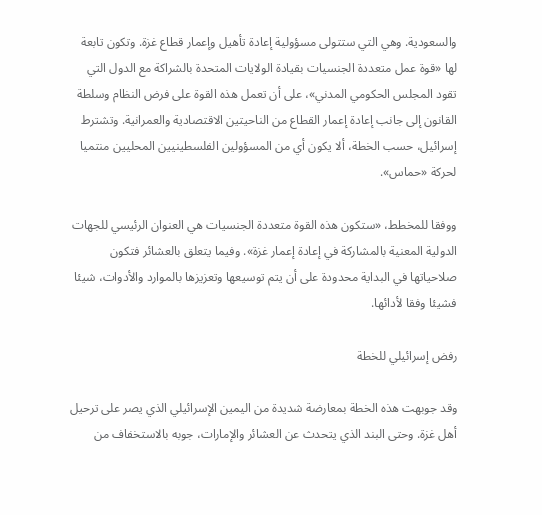والسعودية. وهي التي ستتولى مسؤولية إعادة تأهيل وإعمار قطاع غزة. وتكون تابعة لها «قوة عمل متعددة الجنسيات بقيادة الولايات المتحدة بالشراكة مع الدول التي تقود المجلس الحكومي المدني»، على أن تعمل هذه القوة على فرض النظام وسلطة القانون إلى جانب إعادة إعمار القطاع من الناحيتين الاقتصادية والعمرانية. وتشترط إسرائيل، حسب الخطة، ألا يكون أي من المسؤولين الفلسطينيين المحليين منتميا لحركة «حماس».

ووفقا للمخطط، «ستكون هذه القوة متعددة الجنسيات هي العنوان الرئيسي للجهات الدولية المعنية بالمشاركة في إعادة إعمار غزة». وفيما يتعلق بالعشائر فتكون صلاحياتها في البداية محدودة على أن يتم توسيعها وتعزيزها بالموارد والأدوات، شيئا فشيئا وفقا لأدائها.

رفض إسرائيلي للخطة

وقد جوبهت هذه الخطة بمعارضة شديدة من اليمين الإسرائيلي الذي يصر على ترحيل أهل غزة. وحتى البند الذي يتحدث عن العشائر والإمارات، جوبه بالاستخفاف من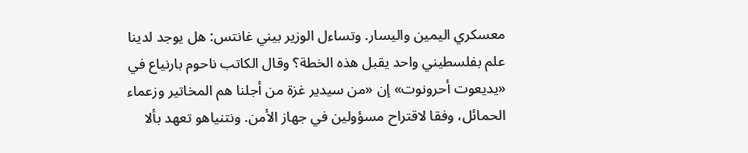معسكري اليمين واليسار. وتساءل الوزير بيني غانتس: هل يوجد لدينا علم بفلسطيني واحد يقبل هذه الخطة؟ وقال الكاتب ناحوم بارنياع في «يديعوت أحرونوت» إن «من سيدير غزة من أجلنا هم المخاتير وزعماء الحمائل، وفقا لاقتراح مسؤولين في جهاز الأمن. ونتنياهو تعهد بألا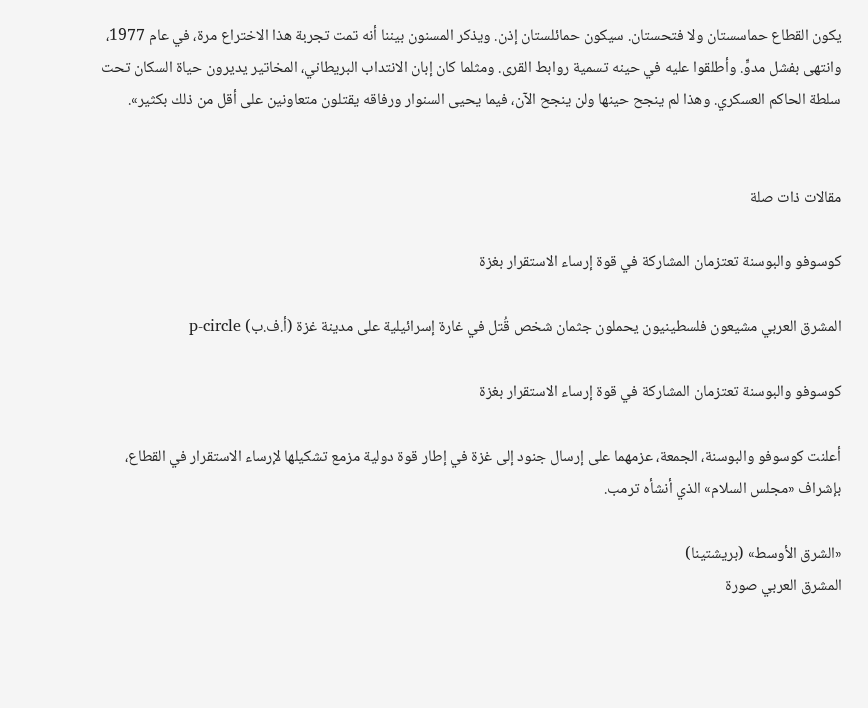يكون القطاع حماسستان ولا فتحستان. سيكون حمائلستان إذن. ويذكر المسنون بيننا أنه تمت تجربة هذا الاختراع مرة، في عام 1977، وانتهى بفشل مدوٍّ. وأطلقوا عليه في حينه تسمية روابط القرى. ومثلما كان إبان الانتداب البريطاني، المخاتير يديرون حياة السكان تحت سلطة الحاكم العسكري. وهذا لم ينجح حينها ولن ينجح الآن، فيما يحيى السنوار ورفاقه يقتلون متعاونين على أقل من ذلك بكثير».


مقالات ذات صلة

كوسوفو والبوسنة تعتزمان المشاركة في قوة إرساء الاستقرار بغزة

المشرق العربي مشيعون فلسطينيون يحملون جثمان شخص قُتل في غارة إسرائيلية على مدينة غزة (أ.ف.ب) p-circle

كوسوفو والبوسنة تعتزمان المشاركة في قوة إرساء الاستقرار بغزة

أعلنت كوسوفو والبوسنة، الجمعة، عزمهما على إرسال جنود إلى غزة في إطار قوة دولية مزمع تشكيلها لإرساء الاستقرار في القطاع، بإشراف «مجلس السلام» الذي أنشأه ترمب.

«الشرق الأوسط» (بريشتينا)
المشرق العربي صورة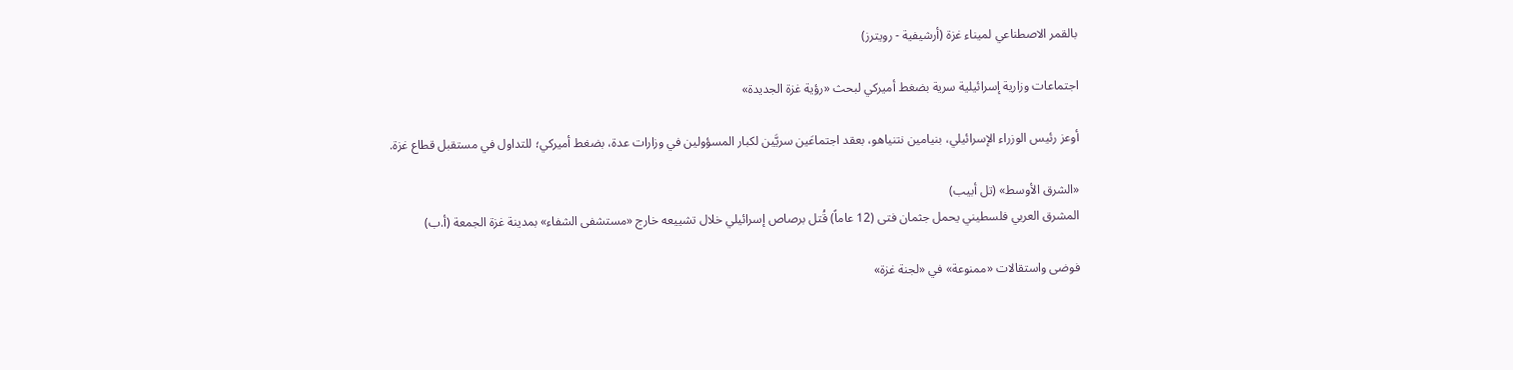بالقمر الاصطناعي لميناء غزة (أرشيفية - رويترز)

اجتماعات وزارية إسرائيلية سرية بضغط أميركي لبحث «رؤية غزة الجديدة»

أوعز رئيس الوزراء الإسرائيلي، بنيامين نتنياهو، بعقد اجتماعَين سريَّين لكبار المسؤولين في وزارات عدة، بضغط أميركي؛ للتداول في مستقبل قطاع غزة.

«الشرق الأوسط» (تل أبيب)
المشرق العربي فلسطيني يحمل جثمان فتى (12 عاماً) قُتل برصاص إسرائيلي خلال تشييعه خارج «مستشفى الشفاء» بمدينة غزة الجمعة (أ.ب)

فوضى واستقالات «ممنوعة» في «لجنة غزة»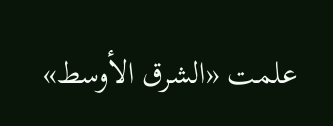علمت «الشرق الأوسط»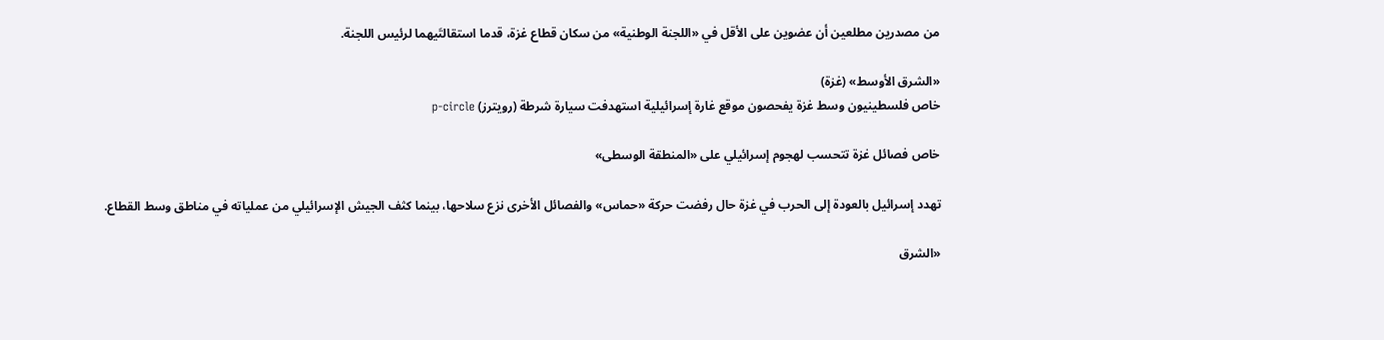من مصدرين مطلعين أن عضوين على الأقل في «اللجنة الوطنية» من سكان قطاع غزة، قدما استقالتَيهما لرئيس اللجنة.

«الشرق الأوسط» (غزة)
خاص فلسطينيون وسط غزة يفحصون موقع غارة إسرائيلية استهدفت سيارة شرطة (رويترز) p-circle

خاص فصائل غزة تتحسب لهجوم إسرائيلي على «المنطقة الوسطى»

تهدد إسرائيل بالعودة إلى الحرب في غزة حال رفضت حركة «حماس» والفصائل الأخرى نزع سلاحها، بينما كثف الجيش الإسرائيلي من عملياته في مناطق وسط القطاع.

«الشرق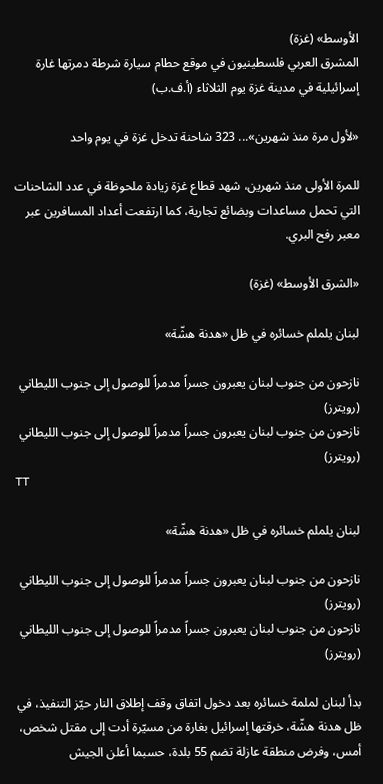الأوسط» (غزة)
المشرق العربي فلسطينيون في موقع حطام سيارة شرطة دمرتها غارة إسرائيلية في مدينة غزة يوم الثلاثاء (أ.ف.ب)

«لأول مرة منذ شهرين»... 323 شاحنة تدخل غزة في يوم واحد

للمرة الأولى منذ شهرين، شهد قطاع غزة زيادة ملحوظة في عدد الشاحنات التي تحمل مساعدات وبضائع تجارية، كما ارتفعت أعداد المسافرين عبر معبر رفح البري.

«الشرق الأوسط» (غزة)

لبنان يلملم خسائره في ظل «هدنة هشّة»

نازحون من جنوب لبنان يعبرون جسراً مدمراً للوصول إلى جنوب الليطاني (رويترز)
نازحون من جنوب لبنان يعبرون جسراً مدمراً للوصول إلى جنوب الليطاني (رويترز)
TT

لبنان يلملم خسائره في ظل «هدنة هشّة»

نازحون من جنوب لبنان يعبرون جسراً مدمراً للوصول إلى جنوب الليطاني (رويترز)
نازحون من جنوب لبنان يعبرون جسراً مدمراً للوصول إلى جنوب الليطاني (رويترز)

بدأ لبنان لملمة خسائره بعد دخول اتفاق وقف إطلاق النار حيّز التنفيذ، في ظل هدنة هشّة، خرقتها إسرائيل بغارة من مسيّرة أدت إلى مقتل شخص، أمس، وفرض منطقة عازلة تضم 55 بلدة، حسبما أعلن الجيش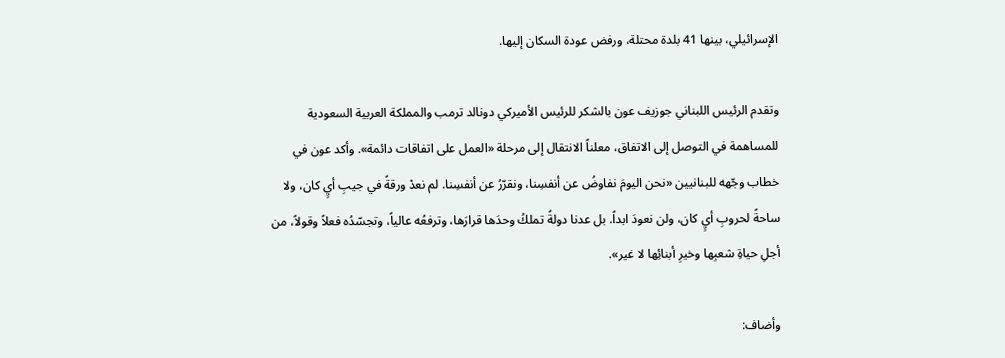الإسرائيلي، بينها 41 بلدة محتلة، ورفض عودة السكان إليها.

وتقدم الرئيس اللبناني جوزيف عون بالشكر للرئيس الأميركي دونالد ترمب والمملكة العربية السعودية للمساهمة في التوصل إلى الاتفاق، معلناً الانتقال إلى مرحلة «العمل على اتفاقات دائمة». وأكد عون في خطاب وجّهه للبنانيين «نحن اليومَ نفاوضُ عن أنفسِنا، ونقرّرُ عن أنفسِنا. لم نعدْ ورقةً في جيبِ أيٍ كان، ولا ساحةً لحروبِ أيٍ كان، ولن نعودَ ابداً. بل عدنا دولةً تملكُ وحدَها قرارَها، وترفعُه عالياً، وتجسّدُه فعلاً وقولاً، من أجلِ حياةِ شعبِها وخيرِ أبنائِها لا غير».

وأضاف: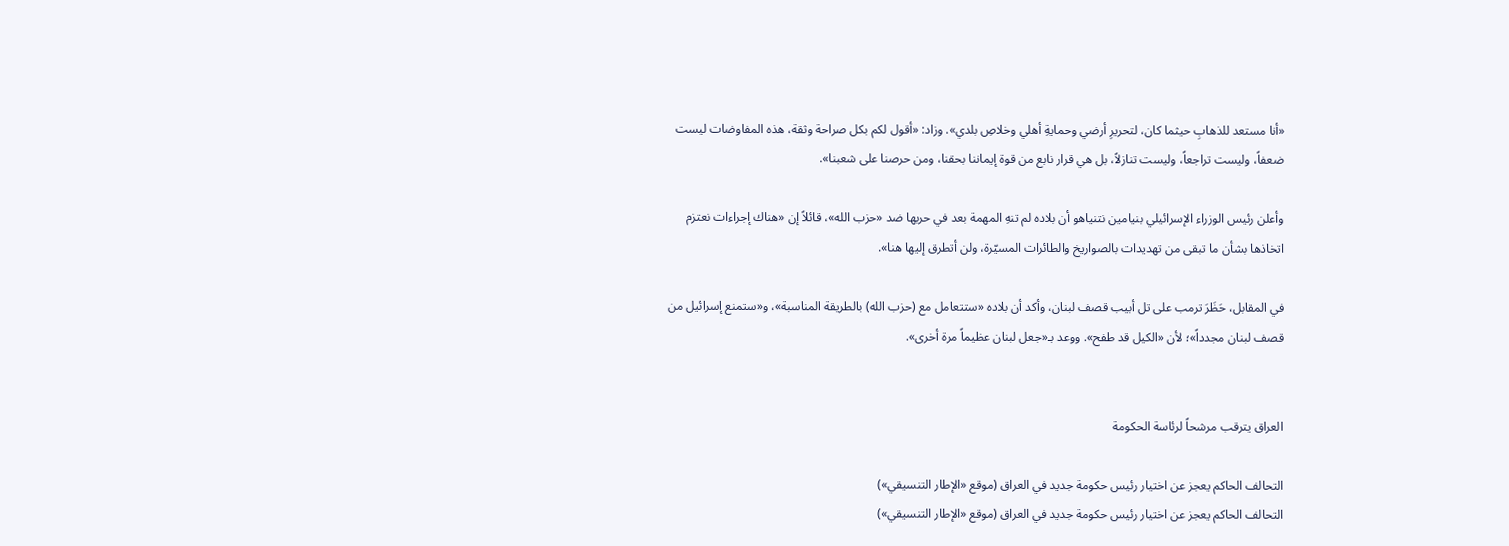«أنا مستعد للذهابِ حيثما كان، لتحريرِ أرضي وحمايةِ أهلي وخلاصِ بلدي». وزاد: «أقول لكم بكل صراحة وثقة، هذه المفاوضات ليست ضعفاً، وليست تراجعاً، وليست تنازلاً، بل هي قرار نابع ‌من قوة إيماننا بحقنا، ومن ‌حرصنا على شعبنا».

وأعلن رئيس الوزراء الإسرائيلي بنيامين نتنياهو أن بلاده لم تنهِ المهمة بعد في حربها ضد «حزب الله»، قائلاً إن «هناك إجراءات نعتزم اتخاذها بشأن ما تبقى من تهديدات بالصواريخ والطائرات المسيّرة، ولن أتطرق إليها هنا».

في المقابل، حَظَرَ ترمب على تل أبيب قصف لبنان، وأكد أن بلاده «ستتعامل مع (حزب الله) بالطريقة المناسبة»، و«ستمنع إسرائيل من قصف لبنان مجدداً»؛ لأن «الكيل قد طفح». ووعد بـ«جعل لبنان عظيماً مرة أخرى».


العراق يترقب مرشحاً لرئاسة الحكومة

التحالف الحاكم يعجز عن اختيار رئيس حكومة جديد في العراق (موقع «الإطار التنسيقي»)
التحالف الحاكم يعجز عن اختيار رئيس حكومة جديد في العراق (موقع «الإطار التنسيقي»)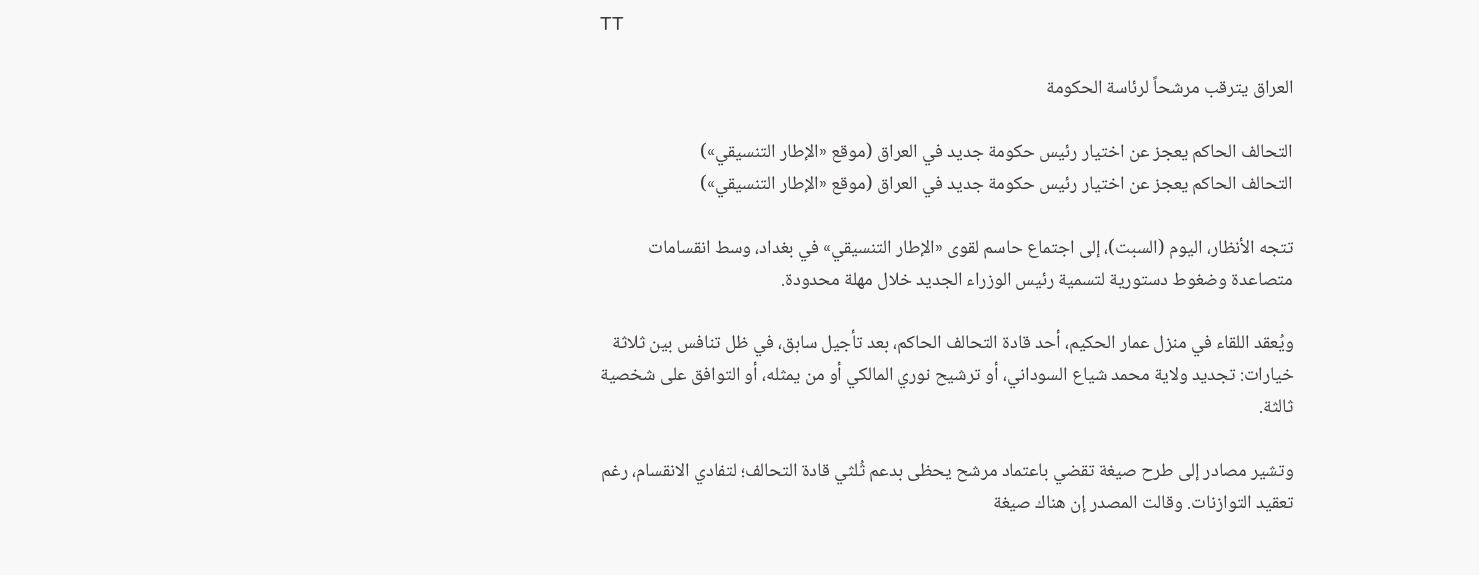TT

العراق يترقب مرشحاً لرئاسة الحكومة

التحالف الحاكم يعجز عن اختيار رئيس حكومة جديد في العراق (موقع «الإطار التنسيقي»)
التحالف الحاكم يعجز عن اختيار رئيس حكومة جديد في العراق (موقع «الإطار التنسيقي»)

تتجه الأنظار، اليوم (السبت)، إلى اجتماع حاسم لقوى «الإطار التنسيقي» في بغداد، وسط انقسامات متصاعدة وضغوط دستورية لتسمية رئيس الوزراء الجديد خلال مهلة محدودة.

ويُعقد اللقاء في منزل عمار الحكيم، أحد قادة التحالف الحاكم، بعد تأجيل سابق، في ظل تنافس بين ثلاثة خيارات: تجديد ولاية محمد شياع السوداني، أو ترشيح نوري المالكي أو من يمثله، أو التوافق على شخصية ثالثة.

وتشير مصادر إلى طرح صيغة تقضي باعتماد مرشح يحظى بدعم ثُلثي قادة التحالف؛ لتفادي الانقسام، رغم تعقيد التوازنات. وقالت المصدر إن هناك صيغة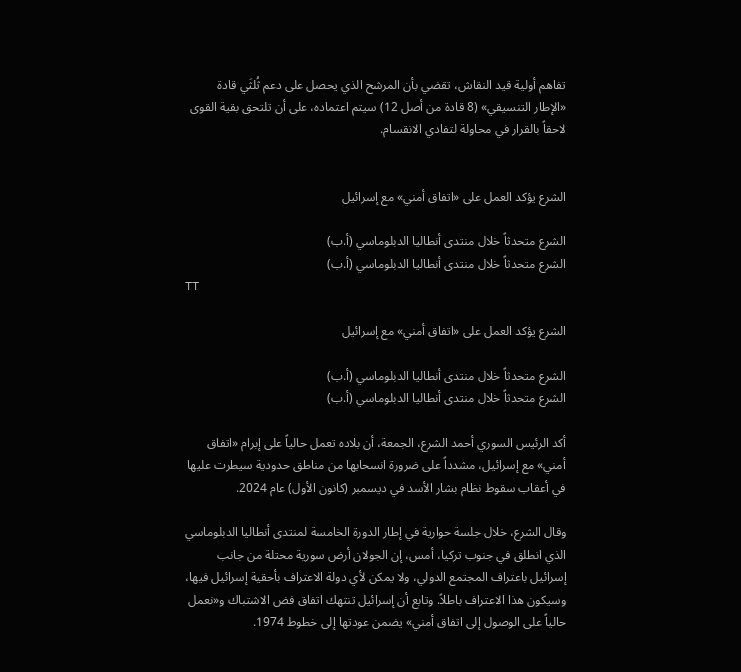تفاهم أولية قيد النقاش، تقضي بأن المرشح الذي يحصل على دعم ثُلثَي قادة «الإطار التنسيقي» (8 قادة من أصل 12) سيتم اعتماده، على أن تلتحق بقية القوى لاحقاً بالقرار في محاولة لتفادي الانقسام.


الشرع يؤكد العمل على «اتفاق أمني» مع إسرائيل

الشرع متحدثاً خلال منتدى أنطاليا الدبلوماسي (أ.ب)
الشرع متحدثاً خلال منتدى أنطاليا الدبلوماسي (أ.ب)
TT

الشرع يؤكد العمل على «اتفاق أمني» مع إسرائيل

الشرع متحدثاً خلال منتدى أنطاليا الدبلوماسي (أ.ب)
الشرع متحدثاً خلال منتدى أنطاليا الدبلوماسي (أ.ب)

أكد الرئيس السوري أحمد الشرع، الجمعة، أن بلاده تعمل حالياً على إبرام «اتفاق أمني» مع إسرائيل، مشدداً على ضرورة انسحابها من مناطق حدودية سيطرت عليها في أعقاب سقوط نظام بشار الأسد في ديسمبر (كانون الأول) عام 2024.

وقال الشرع، خلال جلسة حوارية في إطار الدورة الخامسة لمنتدى أنطاليا الدبلوماسي الذي انطلق في جنوب تركيا، أمس، إن الجولان أرض سورية محتلة من جانب إسرائيل باعتراف المجتمع الدولي، ولا يمكن لأي دولة الاعتراف بأحقية إسرائيل فيها، وسيكون هذا الاعتراف باطلاً. وتابع أن إسرائيل تنتهك اتفاق فض الاشتباك و«نعمل حالياً على الوصول إلى اتفاق أمني» يضمن عودتها إلى خطوط 1974.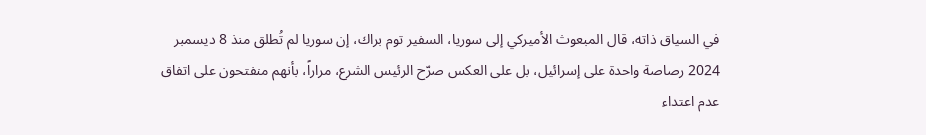في السياق ذاته، قال المبعوث الأميركي إلى سوريا، السفير توم براك، إن سوريا لم تُطلق منذ 8 ديسمبر 2024 رصاصة واحدة على إسرائيل، بل على العكس صرّح الرئيس الشرع، مراراً، بأنهم منفتحون على اتفاق عدم اعتداء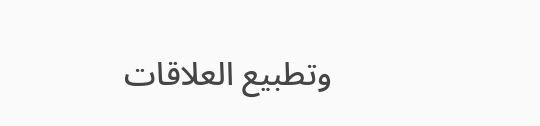وتطبيع العلاقات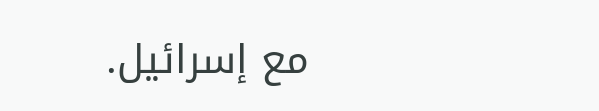مع إسرائيل.